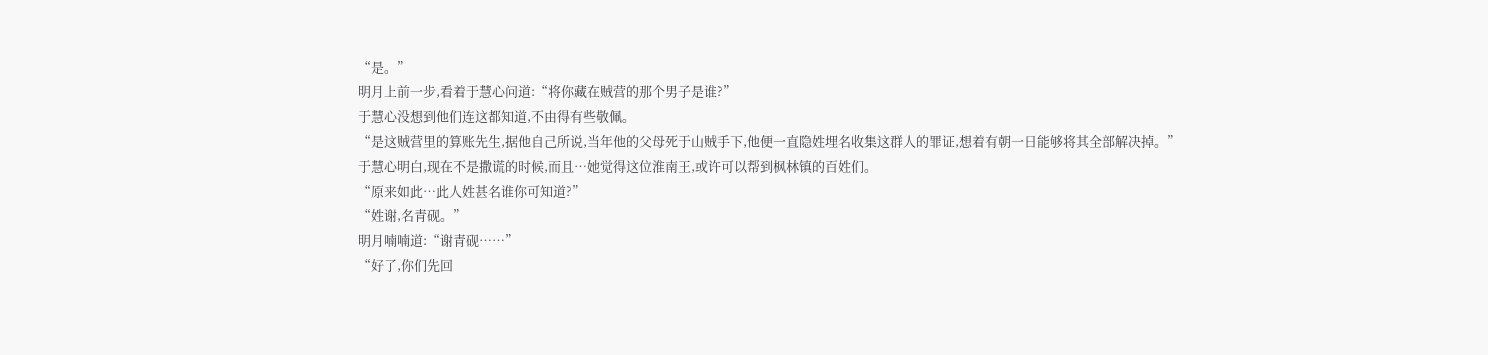“是。”
明月上前一步,看着于慧心问道:“将你藏在贼营的那个男子是谁?”
于慧心没想到他们连这都知道,不由得有些敬佩。
“是这贼营里的算账先生,据他自己所说,当年他的父母死于山贼手下,他便一直隐姓埋名收集这群人的罪证,想着有朝一日能够将其全部解决掉。”
于慧心明白,现在不是撒谎的时候,而且…她觉得这位淮南王,或许可以帮到枫林镇的百姓们。
“原来如此…此人姓甚名谁你可知道?”
“姓谢,名青砚。”
明月喃喃道:“谢青砚……”
“好了,你们先回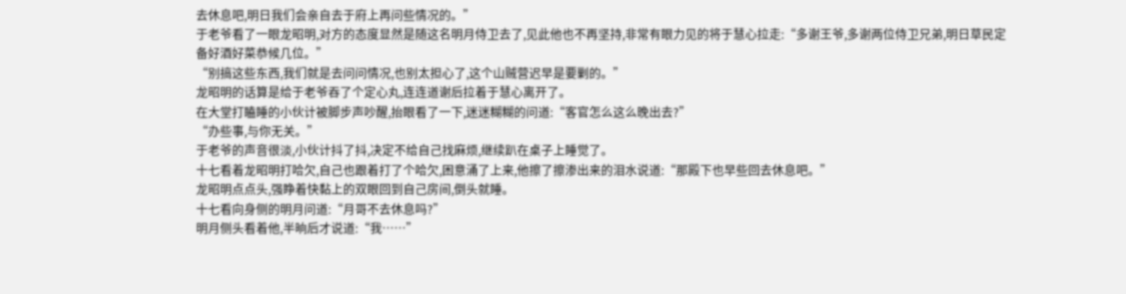去休息吧,明日我们会亲自去于府上再问些情况的。”
于老爷看了一眼龙昭明,对方的态度显然是随这名明月侍卫去了,见此他也不再坚持,非常有眼力见的将于慧心拉走:“多谢王爷,多谢两位侍卫兄弟,明日草民定备好酒好菜恭候几位。”
“别搞这些东西,我们就是去问问情况,也别太担心了,这个山贼营迟早是要剿的。”
龙昭明的话算是给于老爷吞了个定心丸,连连道谢后拉着于慧心离开了。
在大堂打瞌睡的小伙计被脚步声吵醒,抬眼看了一下,迷迷糊糊的问道:“客官怎么这么晚出去?”
“办些事,与你无关。”
于老爷的声音很淡,小伙计抖了抖,决定不给自己找麻烦,继续趴在桌子上睡觉了。
十七看着龙昭明打哈欠,自己也跟着打了个哈欠,困意涌了上来,他擦了擦渗出来的泪水说道:“那殿下也早些回去休息吧。”
龙昭明点点头,强睁着快黏上的双眼回到自己房间,倒头就睡。
十七看向身侧的明月问道:“月哥不去休息吗?”
明月侧头看着他,半晌后才说道:“我……”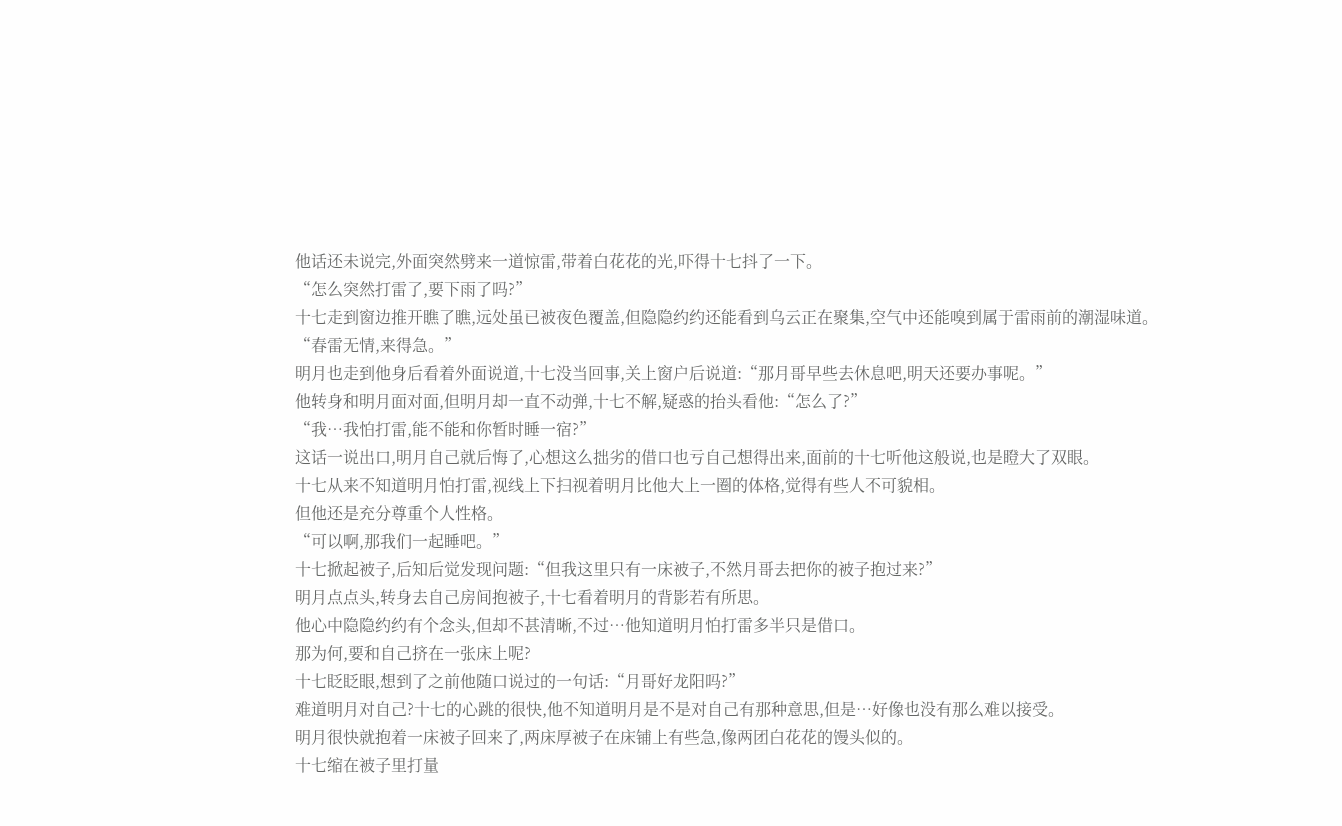他话还未说完,外面突然劈来一道惊雷,带着白花花的光,吓得十七抖了一下。
“怎么突然打雷了,要下雨了吗?”
十七走到窗边推开瞧了瞧,远处虽已被夜色覆盖,但隐隐约约还能看到乌云正在聚集,空气中还能嗅到属于雷雨前的潮湿味道。
“春雷无情,来得急。”
明月也走到他身后看着外面说道,十七没当回事,关上窗户后说道:“那月哥早些去休息吧,明天还要办事呢。”
他转身和明月面对面,但明月却一直不动弹,十七不解,疑惑的抬头看他:“怎么了?”
“我…我怕打雷,能不能和你暂时睡一宿?”
这话一说出口,明月自己就后悔了,心想这么拙劣的借口也亏自己想得出来,面前的十七听他这般说,也是瞪大了双眼。
十七从来不知道明月怕打雷,视线上下扫视着明月比他大上一圈的体格,觉得有些人不可貌相。
但他还是充分尊重个人性格。
“可以啊,那我们一起睡吧。”
十七掀起被子,后知后觉发现问题:“但我这里只有一床被子,不然月哥去把你的被子抱过来?”
明月点点头,转身去自己房间抱被子,十七看着明月的背影若有所思。
他心中隐隐约约有个念头,但却不甚清晰,不过…他知道明月怕打雷多半只是借口。
那为何,要和自己挤在一张床上呢?
十七眨眨眼,想到了之前他随口说过的一句话:“月哥好龙阳吗?”
难道明月对自己?十七的心跳的很快,他不知道明月是不是对自己有那种意思,但是…好像也没有那么难以接受。
明月很快就抱着一床被子回来了,两床厚被子在床铺上有些急,像两团白花花的馒头似的。
十七缩在被子里打量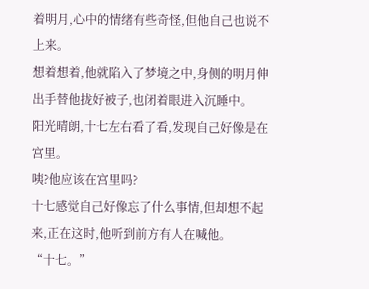着明月,心中的情绪有些奇怪,但他自己也说不上来。
想着想着,他就陷入了梦境之中,身侧的明月伸出手替他拢好被子,也闭着眼进入沉睡中。
阳光晴朗,十七左右看了看,发现自己好像是在宫里。
咦?他应该在宫里吗?
十七感觉自己好像忘了什么事情,但却想不起来,正在这时,他听到前方有人在喊他。
“十七。”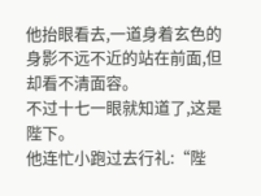他抬眼看去,一道身着玄色的身影不远不近的站在前面,但却看不清面容。
不过十七一眼就知道了,这是陛下。
他连忙小跑过去行礼:“陛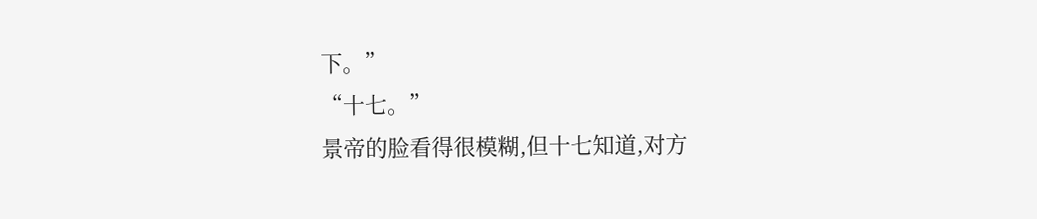下。”
“十七。”
景帝的脸看得很模糊,但十七知道,对方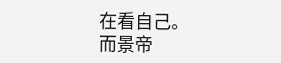在看自己。
而景帝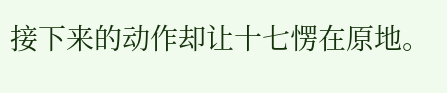接下来的动作却让十七愣在原地。